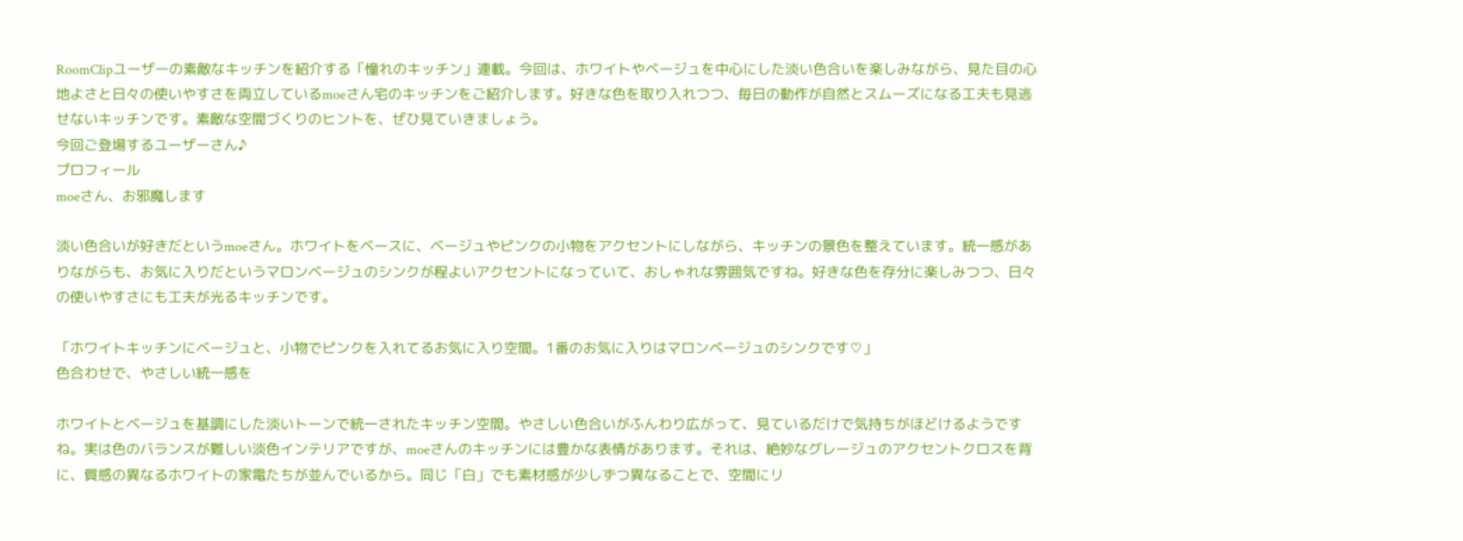RoomClipユーザーの素敵なキッチンを紹介する「憧れのキッチン」連載。今回は、ホワイトやベージュを中心にした淡い色合いを楽しみながら、見た目の心地よさと日々の使いやすさを両立しているmoeさん宅のキッチンをご紹介します。好きな色を取り入れつつ、毎日の動作が自然とスムーズになる工夫も見逃せないキッチンです。素敵な空間づくりのヒントを、ぜひ見ていきましょう。
今回ご登場するユーザーさん♪
プロフィール
moeさん、お邪魔します

淡い色合いが好きだというmoeさん。ホワイトをベースに、ベージュやピンクの小物をアクセントにしながら、キッチンの景色を整えています。統一感がありながらも、お気に入りだというマロンベージュのシンクが程よいアクセントになっていて、おしゃれな雰囲気ですね。好きな色を存分に楽しみつつ、日々の使いやすさにも工夫が光るキッチンです。

「ホワイトキッチンにベージュと、小物でピンクを入れてるお気に入り空間。1番のお気に入りはマロンベージュのシンクです♡」
色合わせで、やさしい統一感を

ホワイトとベージュを基調にした淡いトーンで統一されたキッチン空間。やさしい色合いがふんわり広がって、見ているだけで気持ちがほどけるようですね。実は色のバランスが難しい淡色インテリアですが、moeさんのキッチンには豊かな表情があります。それは、絶妙なグレージュのアクセントクロスを背に、質感の異なるホワイトの家電たちが並んでいるから。同じ「白」でも素材感が少しずつ異なることで、空間にリ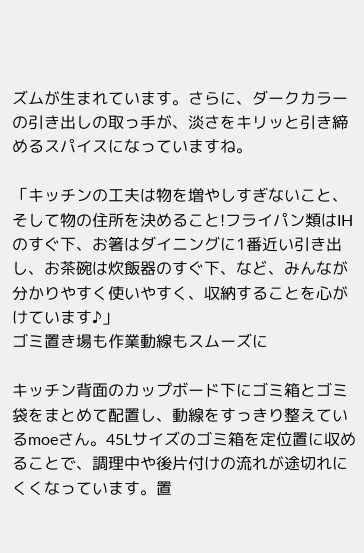ズムが生まれています。さらに、ダークカラーの引き出しの取っ手が、淡さをキリッと引き締めるスパイスになっていますね。

「キッチンの工夫は物を増やしすぎないこと、そして物の住所を決めること!フライパン類はIHのすぐ下、お箸はダイニングに1番近い引き出し、お茶碗は炊飯器のすぐ下、など、みんなが分かりやすく使いやすく、収納することを心がけています♪」
ゴミ置き場も作業動線もスムーズに

キッチン背面のカップボード下にゴミ箱とゴミ袋をまとめて配置し、動線をすっきり整えているmoeさん。45Lサイズのゴミ箱を定位置に収めることで、調理中や後片付けの流れが途切れにくくなっています。置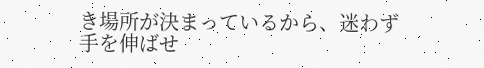き場所が決まっているから、迷わず手を伸ばせ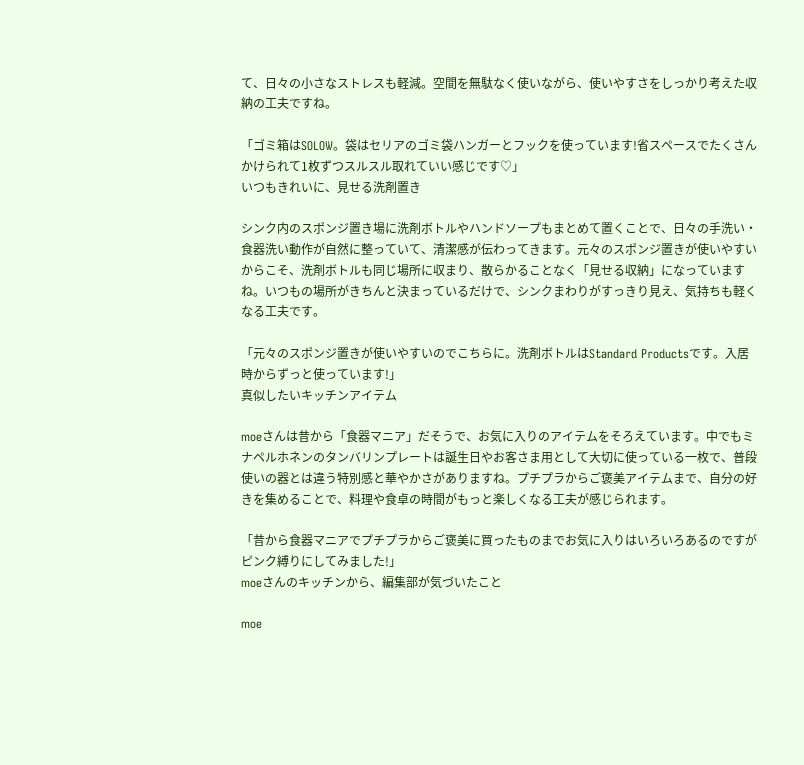て、日々の小さなストレスも軽減。空間を無駄なく使いながら、使いやすさをしっかり考えた収納の工夫ですね。

「ゴミ箱はSOLOW。袋はセリアのゴミ袋ハンガーとフックを使っています!省スペースでたくさんかけられて1枚ずつスルスル取れていい感じです♡」
いつもきれいに、見せる洗剤置き

シンク内のスポンジ置き場に洗剤ボトルやハンドソープもまとめて置くことで、日々の手洗い・食器洗い動作が自然に整っていて、清潔感が伝わってきます。元々のスポンジ置きが使いやすいからこそ、洗剤ボトルも同じ場所に収まり、散らかることなく「見せる収納」になっていますね。いつもの場所がきちんと決まっているだけで、シンクまわりがすっきり見え、気持ちも軽くなる工夫です。

「元々のスポンジ置きが使いやすいのでこちらに。洗剤ボトルはStandard Productsです。入居時からずっと使っています!」
真似したいキッチンアイテム

moeさんは昔から「食器マニア」だそうで、お気に入りのアイテムをそろえています。中でもミナペルホネンのタンバリンプレートは誕生日やお客さま用として大切に使っている一枚で、普段使いの器とは違う特別感と華やかさがありますね。プチプラからご褒美アイテムまで、自分の好きを集めることで、料理や食卓の時間がもっと楽しくなる工夫が感じられます。

「昔から食器マニアでプチプラからご褒美に買ったものまでお気に入りはいろいろあるのですがピンク縛りにしてみました!」
moeさんのキッチンから、編集部が気づいたこと

moe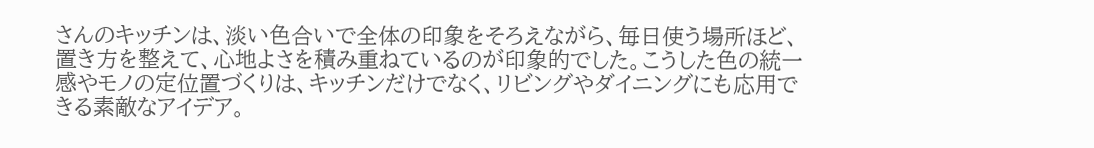さんのキッチンは、淡い色合いで全体の印象をそろえながら、毎日使う場所ほど、置き方を整えて、心地よさを積み重ねているのが印象的でした。こうした色の統一感やモノの定位置づくりは、キッチンだけでなく、リビングやダイニングにも応用できる素敵なアイデア。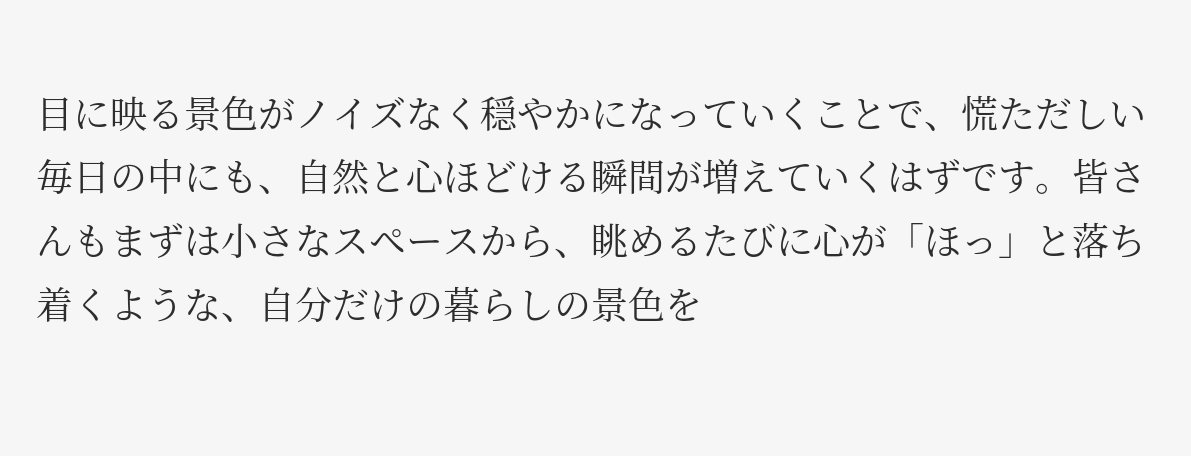目に映る景色がノイズなく穏やかになっていくことで、慌ただしい毎日の中にも、自然と心ほどける瞬間が増えていくはずです。皆さんもまずは小さなスペースから、眺めるたびに心が「ほっ」と落ち着くような、自分だけの暮らしの景色を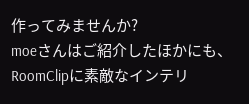作ってみませんか?
moeさんはご紹介したほかにも、RoomClipに素敵なインテリ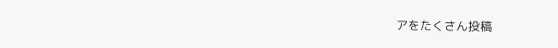アをたくさん投稿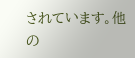されています。他の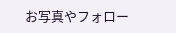お写真やフォロー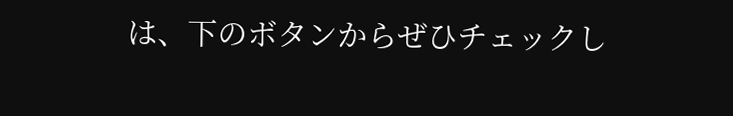は、下のボタンからぜひチェックし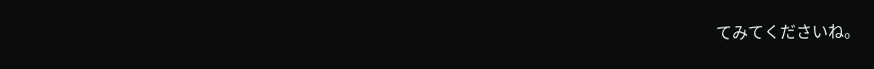てみてくださいね。